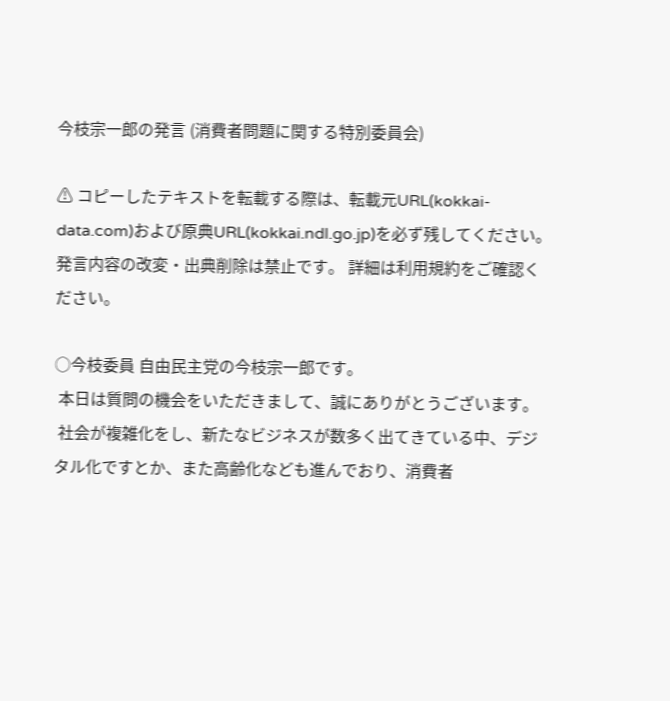今枝宗一郎の発言 (消費者問題に関する特別委員会)

⚠ コピーしたテキストを転載する際は、転載元URL(kokkai-data.com)および原典URL(kokkai.ndl.go.jp)を必ず残してください。発言内容の改変・出典削除は禁止です。 詳細は利用規約をご確認ください。

○今枝委員 自由民主党の今枝宗一郎です。
 本日は質問の機会をいただきまして、誠にありがとうございます。
 社会が複雑化をし、新たなビジネスが数多く出てきている中、デジタル化ですとか、また高齢化なども進んでおり、消費者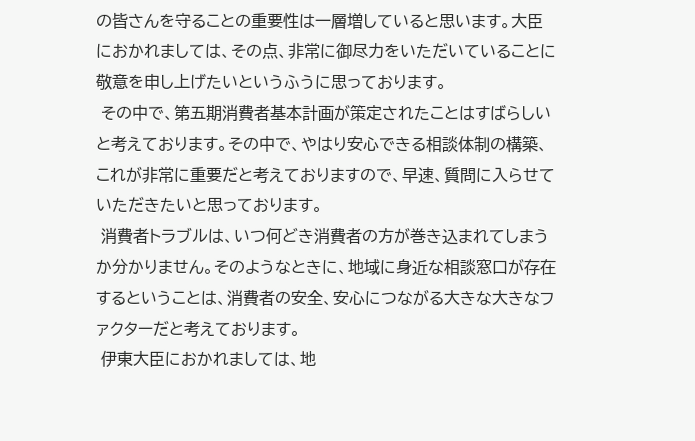の皆さんを守ることの重要性は一層増していると思います。大臣におかれましては、その点、非常に御尽力をいただいていることに敬意を申し上げたいというふうに思っております。
 その中で、第五期消費者基本計画が策定されたことはすばらしいと考えております。その中で、やはり安心できる相談体制の構築、これが非常に重要だと考えておりますので、早速、質問に入らせていただきたいと思っております。
 消費者トラブルは、いつ何どき消費者の方が巻き込まれてしまうか分かりません。そのようなときに、地域に身近な相談窓口が存在するということは、消費者の安全、安心につながる大きな大きなファクターだと考えております。
 伊東大臣におかれましては、地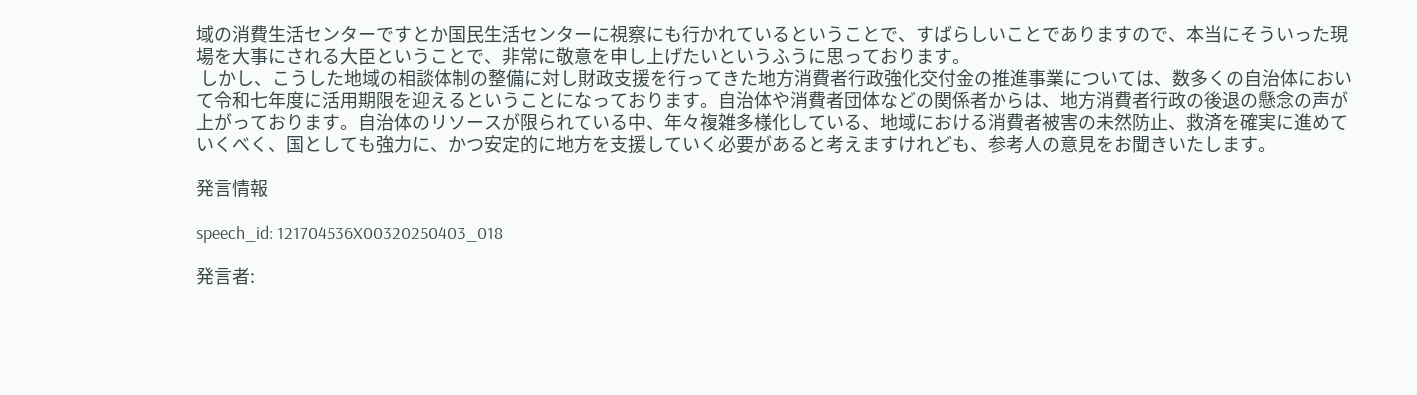域の消費生活センターですとか国民生活センターに視察にも行かれているということで、すばらしいことでありますので、本当にそういった現場を大事にされる大臣ということで、非常に敬意を申し上げたいというふうに思っております。
 しかし、こうした地域の相談体制の整備に対し財政支援を行ってきた地方消費者行政強化交付金の推進事業については、数多くの自治体において令和七年度に活用期限を迎えるということになっております。自治体や消費者団体などの関係者からは、地方消費者行政の後退の懸念の声が上がっております。自治体のリソースが限られている中、年々複雑多様化している、地域における消費者被害の未然防止、救済を確実に進めていくべく、国としても強力に、かつ安定的に地方を支援していく必要があると考えますけれども、参考人の意見をお聞きいたします。

発言情報

speech_id: 121704536X00320250403_018

発言者: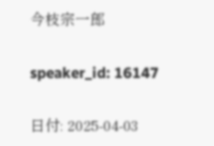今枝宗一郎

speaker_id: 16147

日付: 2025-04-03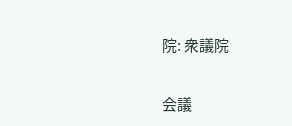院: 衆議院

会議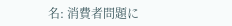名: 消費者問題に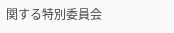関する特別委員会